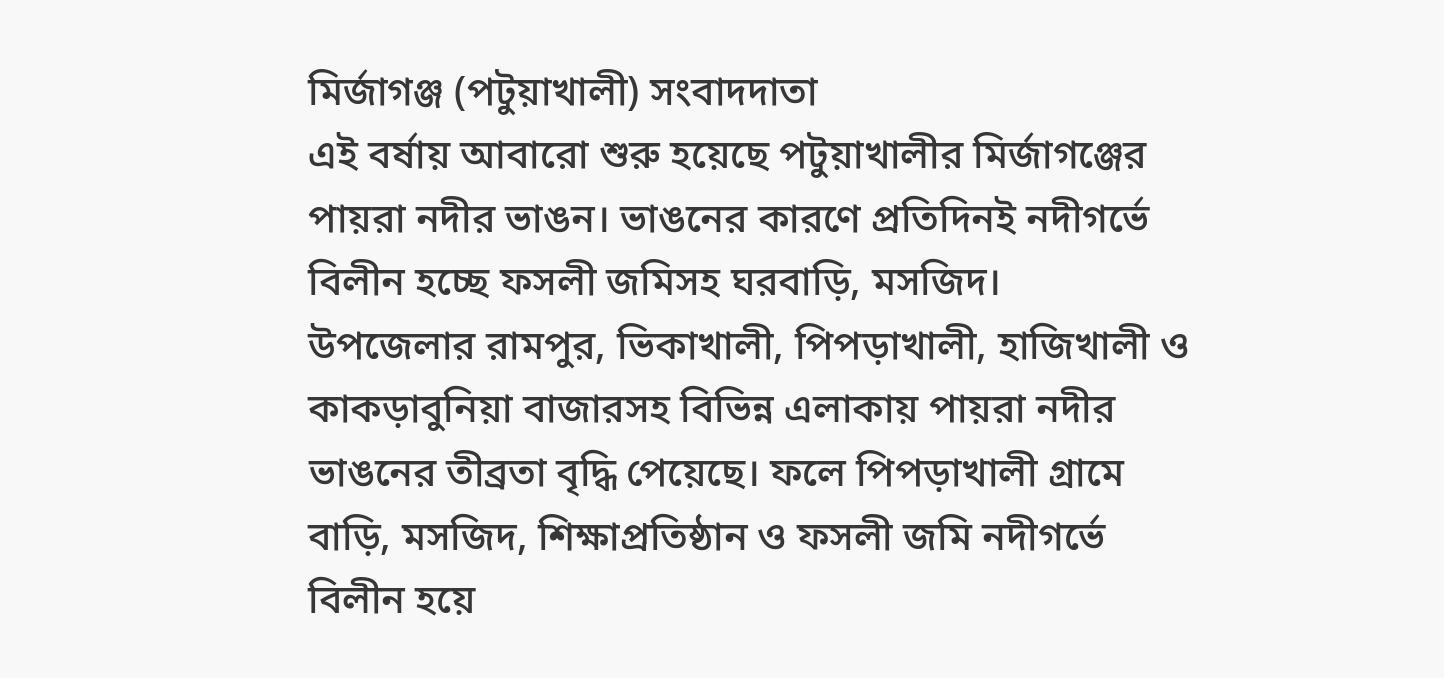মির্জাগঞ্জ (পটুয়াখালী) সংবাদদাতা
এই বর্ষায় আবারো শুরু হয়েছে পটুয়াখালীর মির্জাগঞ্জের পায়রা নদীর ভাঙন। ভাঙনের কারণে প্রতিদিনই নদীগর্ভে বিলীন হচ্ছে ফসলী জমিসহ ঘরবাড়ি, মসজিদ।
উপজেলার রামপুর, ভিকাখালী, পিপড়াখালী, হাজিখালী ও কাকড়াবুনিয়া বাজারসহ বিভিন্ন এলাকায় পায়রা নদীর ভাঙনের তীব্রতা বৃদ্ধি পেয়েছে। ফলে পিপড়াখালী গ্রামে বাড়ি, মসজিদ, শিক্ষাপ্রতিষ্ঠান ও ফসলী জমি নদীগর্ভে বিলীন হয়ে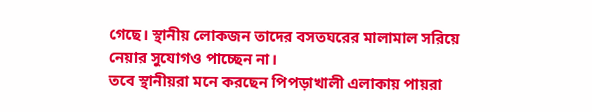গেছে। স্থানীয় লোকজন তাদের বসতঘরের মালামাল সরিয়ে নেয়ার সুযোগও পাচ্ছেন না।
তবে স্থানীয়রা মনে করছেন পিপড়াখালী এলাকায় পায়রা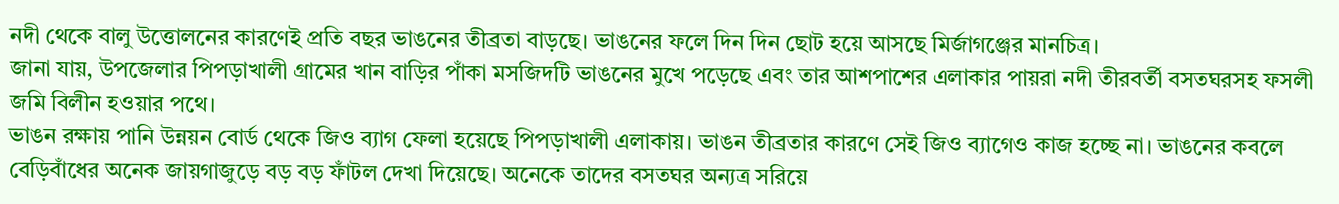নদী থেকে বালু উত্তোলনের কারণেই প্রতি বছর ভাঙনের তীব্রতা বাড়ছে। ভাঙনের ফলে দিন দিন ছোট হয়ে আসছে মির্জাগঞ্জের মানচিত্র।
জানা যায়, উপজেলার পিপড়াখালী গ্রামের খান বাড়ির পাঁকা মসজিদটি ভাঙনের মুখে পড়েছে এবং তার আশপাশের এলাকার পায়রা নদী তীরবর্তী বসতঘরসহ ফসলী জমি বিলীন হওয়ার পথে।
ভাঙন রক্ষায় পানি উন্নয়ন বোর্ড থেকে জিও ব্যাগ ফেলা হয়েছে পিপড়াখালী এলাকায়। ভাঙন তীব্রতার কারণে সেই জিও ব্যাগেও কাজ হচ্ছে না। ভাঙনের কবলে বেড়িবাঁধের অনেক জায়গাজুড়ে বড় বড় ফাঁটল দেখা দিয়েছে। অনেকে তাদের বসতঘর অন্যত্র সরিয়ে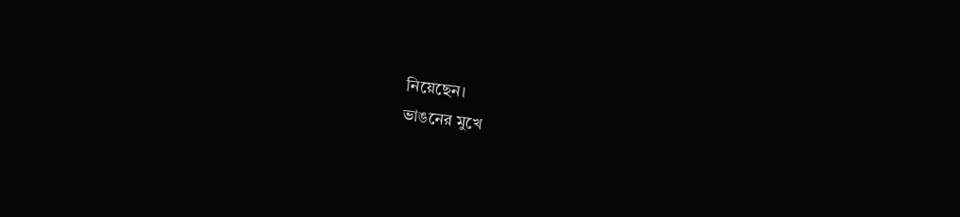নিয়েছেন।
ভাঙনের মুখে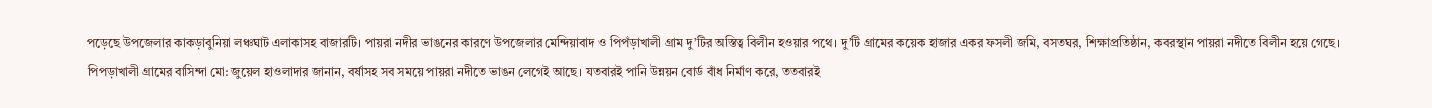পড়েছে উপজেলার কাকড়াবুনিয়া লঞ্চঘাট এলাকাসহ বাজারটি। পায়রা নদীর ভাঙনের কারণে উপজেলার মেন্দিয়াবাদ ও পিপঁড়াখালী গ্রাম দু’টির অস্তিত্ব বিলীন হওয়ার পথে। দু’টি গ্রামের কয়েক হাজার একর ফসলী জমি, বসতঘর, শিক্ষাপ্রতিষ্ঠান, কবরস্থান পায়রা নদীতে বিলীন হয়ে গেছে।
পিপড়াখালী গ্রামের বাসিন্দা মো: জুয়েল হাওলাদার জানান, বর্ষাসহ সব সময়ে পায়রা নদীতে ভাঙন লেগেই আছে। যতবারই পানি উন্নয়ন বোর্ড বাঁধ নির্মাণ করে, ততবারই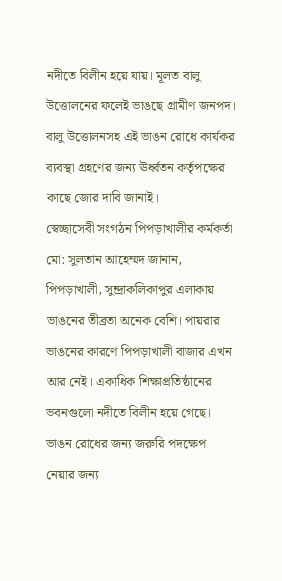নদীতে বিলীন হয়ে যায়। মূলত বালু উত্তোলনের ফলেই ভাঙছে গ্রামীণ জনপদ। বালু উত্তোলনসহ এই ভাঙন রোধে কার্যকর ব্যবস্থা গ্রহণের জন্য ঊর্ধ্বতন কর্তৃপক্ষের কাছে জোর দাবি জানাই।
স্বেচ্ছাসেবী সংগঠন পিপড়াখালীর কর্মকর্তা মো: সুলতান আহেম্মদ জানান, পিপড়াখালী, সুন্দ্রাকলিকাপুর এলাকায় ভাঙনের তীব্রতা অনেক বেশি। পায়রার ভাঙনের কারণে পিপড়াখালী বাজার এখন আর নেই। একাধিক শিক্ষাপ্রতিষ্ঠানের ভবনগুলো নদীতে বিলীন হয়ে গেছে। ভাঙন রোধের জন্য জরুরি পদক্ষেপ নেয়ার জন্য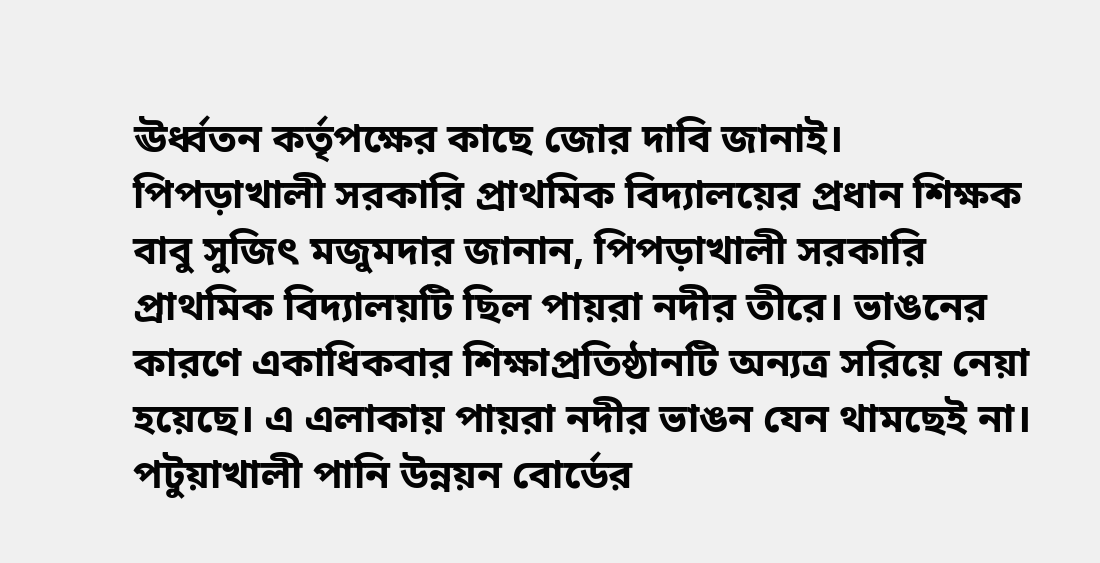ঊর্ধ্বতন কর্তৃপক্ষের কাছে জোর দাবি জানাই।
পিপড়াখালী সরকারি প্রাথমিক বিদ্যালয়ের প্রধান শিক্ষক বাবু সুজিৎ মজুমদার জানান, পিপড়াখালী সরকারি প্রাথমিক বিদ্যালয়টি ছিল পায়রা নদীর তীরে। ভাঙনের কারণে একাধিকবার শিক্ষাপ্রতিষ্ঠানটি অন্যত্র সরিয়ে নেয়া হয়েছে। এ এলাকায় পায়রা নদীর ভাঙন যেন থামছেই না।
পটুয়াখালী পানি উন্নয়ন বোর্ডের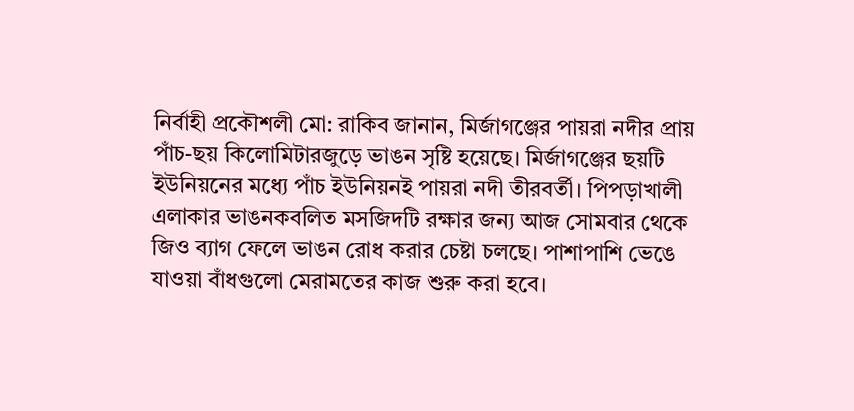নির্বাহী প্রকৌশলী মো: রাকিব জানান, মির্জাগঞ্জের পায়রা নদীর প্রায় পাঁচ-ছয় কিলোমিটারজুড়ে ভাঙন সৃষ্টি হয়েছে। মির্জাগঞ্জের ছয়টি ইউনিয়নের মধ্যে পাঁচ ইউনিয়নই পায়রা নদী তীরবর্তী। পিপড়াখালী এলাকার ভাঙনকবলিত মসজিদটি রক্ষার জন্য আজ সোমবার থেকে জিও ব্যাগ ফেলে ভাঙন রোধ করার চেষ্টা চলছে। পাশাপাশি ভেঙে যাওয়া বাঁধগুলো মেরামতের কাজ শুরু করা হবে।